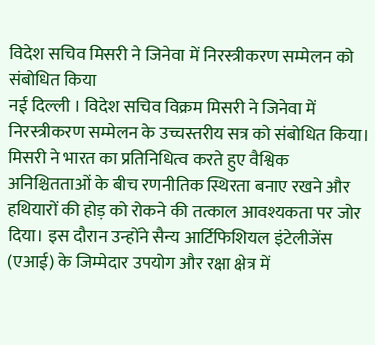विदेश सचिव मिसरी ने जिनेवा में निरस्त्रीकरण सम्मेलन को संबोधित किया
नई दिल्ली । विदेश सचिव विक्रम मिसरी ने जिनेवा में निरस्त्रीकरण सम्मेलन के उच्चस्तरीय सत्र को संबोधित किया। मिसरी ने भारत का प्रतिनिधित्व करते हुए वैश्विक अनिश्चितताओं के बीच रणनीतिक स्थिरता बनाए रखने और हथियारों की होड़ को रोकने की तत्काल आवश्यकता पर जोर दिया। इस दौरान उन्होंने सैन्य आर्टिफिशियल इंटेलीजेंस (एआई) के जिम्मेदार उपयोग और रक्षा क्षेत्र में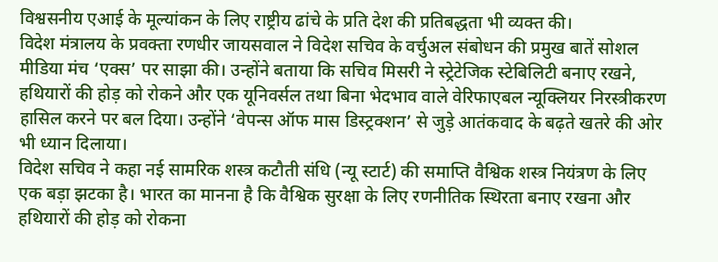विश्वसनीय एआई के मूल्यांकन के लिए राष्ट्रीय ढांचे के प्रति देश की प्रतिबद्धता भी व्यक्त की।
विदेश मंत्रालय के प्रवक्ता रणधीर जायसवाल ने विदेश सचिव के वर्चुअल संबोधन की प्रमुख बातें सोशल मीडिया मंच ‘एक्स’ पर साझा की। उन्होंने बताया कि सचिव मिसरी ने स्ट्रेटेजिक स्टेबिलिटी बनाए रखने, हथियारों की होड़ को रोकने और एक यूनिवर्सल तथा बिना भेदभाव वाले वेरिफाएबल न्यूक्लियर निरस्त्रीकरण हासिल करने पर बल दिया। उन्होंने ‘वेपन्स ऑफ मास डिस्ट्रक्शन’ से जुड़े आतंकवाद के बढ़ते खतरे की ओर भी ध्यान दिलाया।
विदेश सचिव ने कहा नई सामरिक शस्त्र कटौती संधि (न्यू स्टार्ट) की समाप्ति वैश्विक शस्त्र नियंत्रण के लिए एक बड़ा झटका है। भारत का मानना है कि वैश्विक सुरक्षा के लिए रणनीतिक स्थिरता बनाए रखना और हथियारों की होड़ को रोकना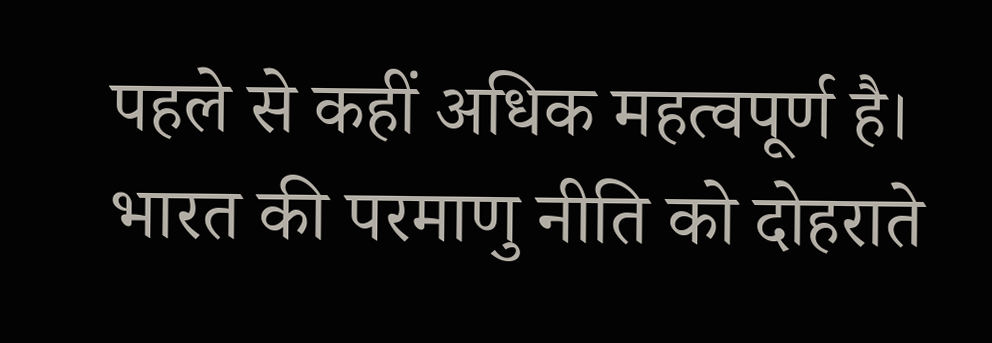पहले से कहीं अधिक महत्वपूर्ण है।
भारत की परमाणु नीति को दोहराते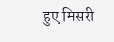हुए मिसरी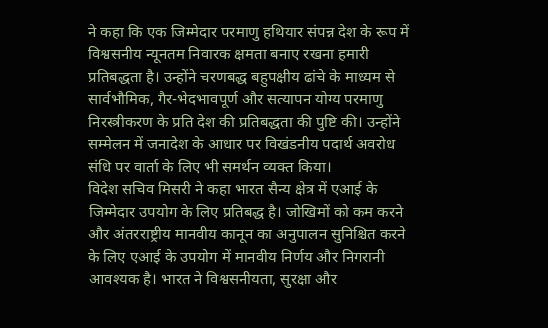ने कहा कि एक जिम्मेदार परमाणु हथियार संपन्न देश के रूप में विश्वसनीय न्यूनतम निवारक क्षमता बनाए रखना हमारी प्रतिबद्धता है। उन्होंने चरणबद्ध बहुपक्षीय ढांचे के माध्यम से सार्वभौमिक, गैर-भेदभावपूर्ण और सत्यापन योग्य परमाणु निरस्त्रीकरण के प्रति देश की प्रतिबद्धता की पुष्टि की। उन्होंने सम्मेलन में जनादेश के आधार पर विखंडनीय पदार्थ अवरोध संधि पर वार्ता के लिए भी समर्थन व्यक्त किया।
विदेश सचिव मिसरी ने कहा भारत सैन्य क्षेत्र में एआई के जिम्मेदार उपयोग के लिए प्रतिबद्ध है। जोखिमों को कम करने और अंतरराष्ट्रीय मानवीय कानून का अनुपालन सुनिश्चित करने के लिए एआई के उपयोग में मानवीय निर्णय और निगरानी आवश्यक है। भारत ने विश्वसनीयता, सुरक्षा और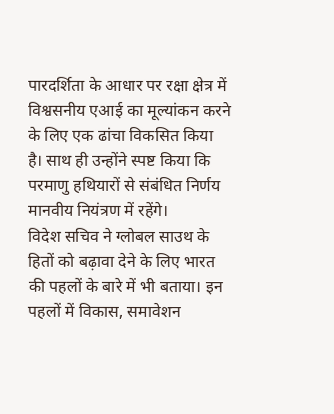पारदर्शिता के आधार पर रक्षा क्षेत्र में विश्वसनीय एआई का मूल्यांकन करने के लिए एक ढांचा विकसित किया है। साथ ही उन्होंने स्पष्ट किया कि परमाणु हथियारों से संबंधित निर्णय मानवीय नियंत्रण में रहेंगे।
विदेश सचिव ने ग्लोबल साउथ के हितों को बढ़ावा देने के लिए भारत की पहलों के बारे में भी बताया। इन पहलों में विकास, समावेशन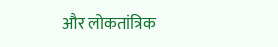और लोकतांत्रिक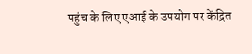पहुंच के लिए एआई के उपयोग पर केंद्रित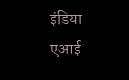इंडिया एआई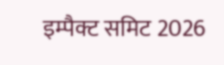इम्पैक्ट समिट 2026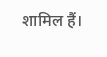शामिल हैं।